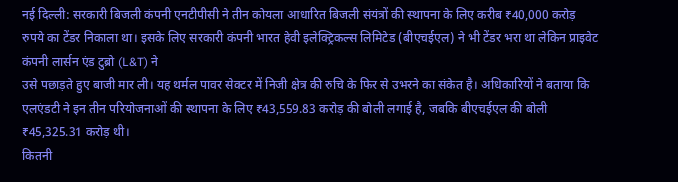नई दिल्ली: सरकारी बिजली कंपनी एनटीपीसी ने तीन कोयला आधारित बिजली संयंत्रों की स्थापना के लिए करीब ₹40,000 करोड़ रुपये का टेंडर निकाला था। इसके लिए सरकारी कंपनी भारत हेवी इलेक्ट्रिकल्स लिमिटेड (बीएचईएल) ने भी टेंडर भरा था लेकिन प्राइवेट कंपनी लार्सन एंड टुब्रो (L&T) ने
उसे पछाड़ते हुए बाजी मार ली। यह थर्मल पावर सेक्टर में निजी क्षेत्र की रुचि के फिर से उभरने का संकेत है। अधिकारियों ने बताया कि एलएंडटी ने इन तीन परियोजनाओं की स्थापना के लिए ₹43,559.83 करोड़ की बोली लगाई है, जबकि बीएचईएल की बोली ₹45,325.31 करोड़ थी।
कितनी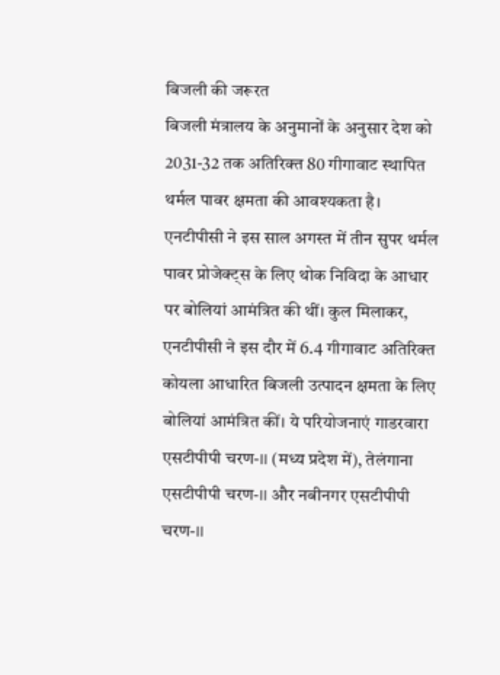बिजली की जरूरत
बिजली मंत्रालय के अनुमानों के अनुसार देश को 2031-32 तक अतिरिक्त 80 गीगावाट स्थापित थर्मल पावर क्षमता की आवश्यकता है। एनटीपीसी ने इस साल अगस्त में तीन सुपर थर्मल पावर प्रोजेक्ट्स के लिए थोक निविदा के आधार पर बोलियां आमंत्रित की थीं। कुल मिलाकर, एनटीपीसी ने इस दौर में 6.4 गीगावाट अतिरिक्त कोयला आधारित बिजली उत्पादन क्षमता के लिए बोलियां आमंत्रित कीं। ये परियोजनाएं गाडरवारा एसटीपीपी चरण-II (मध्य प्रदेश में), तेलंगाना एसटीपीपी चरण-II और नबीनगर एसटीपीपी चरण-II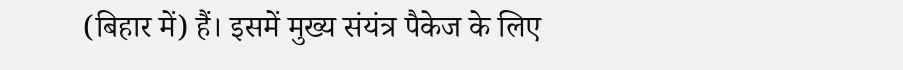(बिहार में) हैं। इसमें मुख्य संयंत्र पैकेज के लिए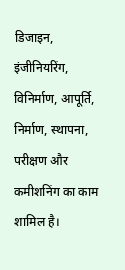डिजाइन, इंजीनियरिंग, विनिर्माण, आपूर्ति, निर्माण, स्थापना, परीक्षण और कमीशनिंग का काम शामिल है।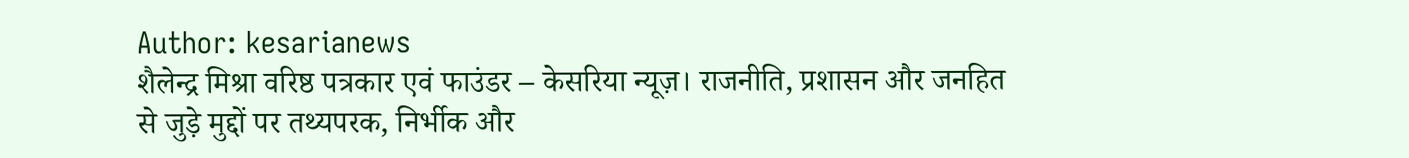Author: kesarianews
शैलेन्द्र मिश्रा वरिष्ठ पत्रकार एवं फाउंडर – केसरिया न्यूज़। राजनीति, प्रशासन और जनहित से जुड़े मुद्दों पर तथ्यपरक, निर्भीक और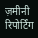ज़मीनी रिपोर्टिंग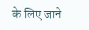के लिए जाने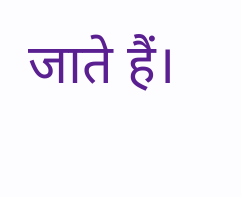जाते हैं।